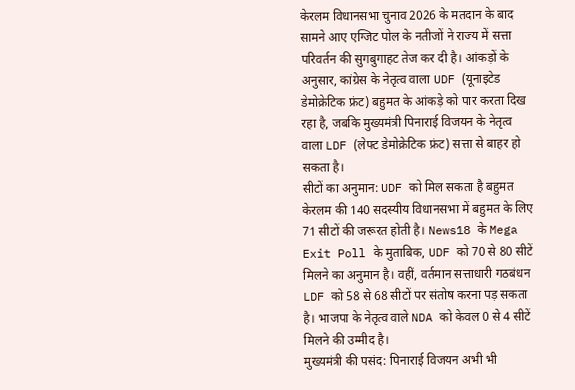केरलम विधानसभा चुनाव 2026 के मतदान के बाद सामने आए एग्जिट पोल के नतीजों ने राज्य में सत्ता परिवर्तन की सुगबुगाहट तेज कर दी है। आंकड़ों के अनुसार, कांग्रेस के नेतृत्व वाला UDF (यूनाइटेड डेमोक्रेटिक फ्रंट) बहुमत के आंकड़े को पार करता दिख रहा है, जबकि मुख्यमंत्री पिनाराई विजयन के नेतृत्व वाला LDF (लेफ्ट डेमोक्रेटिक फ्रंट) सत्ता से बाहर हो सकता है।
सीटों का अनुमान: UDF को मिल सकता है बहुमत
केरलम की 140 सदस्यीय विधानसभा में बहुमत के लिए 71 सीटों की जरूरत होती है। News18 के Mega Exit Poll के मुताबिक, UDF को 70 से 80 सीटें मिलने का अनुमान है। वहीं, वर्तमान सत्ताधारी गठबंधन LDF को 58 से 68 सीटों पर संतोष करना पड़ सकता है। भाजपा के नेतृत्व वाले NDA को केवल 0 से 4 सीटें मिलने की उम्मीद है।
मुख्यमंत्री की पसंद: पिनाराई विजयन अभी भी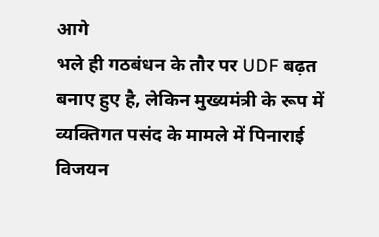आगे
भले ही गठबंधन के तौर पर UDF बढ़त बनाए हुए है, लेकिन मुख्यमंत्री के रूप में व्यक्तिगत पसंद के मामले में पिनाराई विजयन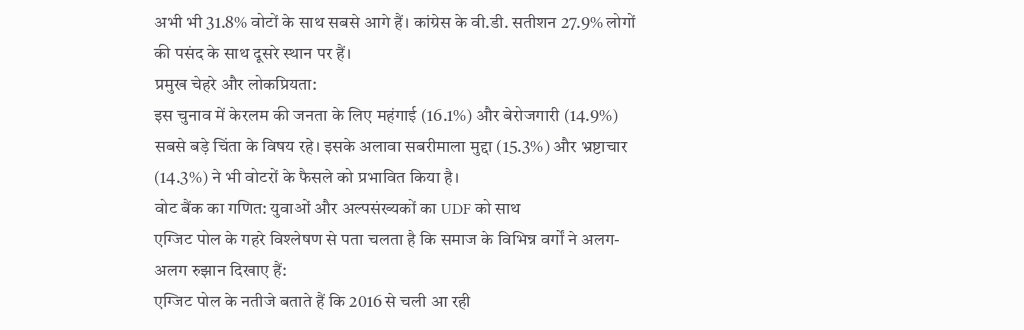अभी भी 31.8% वोटों के साथ सबसे आगे हैं। कांग्रेस के वी.डी. सतीशन 27.9% लोगों की पसंद के साथ दूसरे स्थान पर हैं।
प्रमुख चेहरे और लोकप्रियता:
इस चुनाव में केरलम की जनता के लिए महंगाई (16.1%) और बेरोजगारी (14.9%) सबसे बड़े चिंता के विषय रहे। इसके अलावा सबरीमाला मुद्दा (15.3%) और भ्रष्टाचार (14.3%) ने भी वोटरों के फैसले को प्रभावित किया है।
वोट बैंक का गणित: युवाओं और अल्पसंख्यकों का UDF को साथ
एग्जिट पोल के गहरे विश्लेषण से पता चलता है कि समाज के विभिन्न वर्गों ने अलग-अलग रुझान दिखाए हैं:
एग्जिट पोल के नतीजे बताते हैं कि 2016 से चली आ रही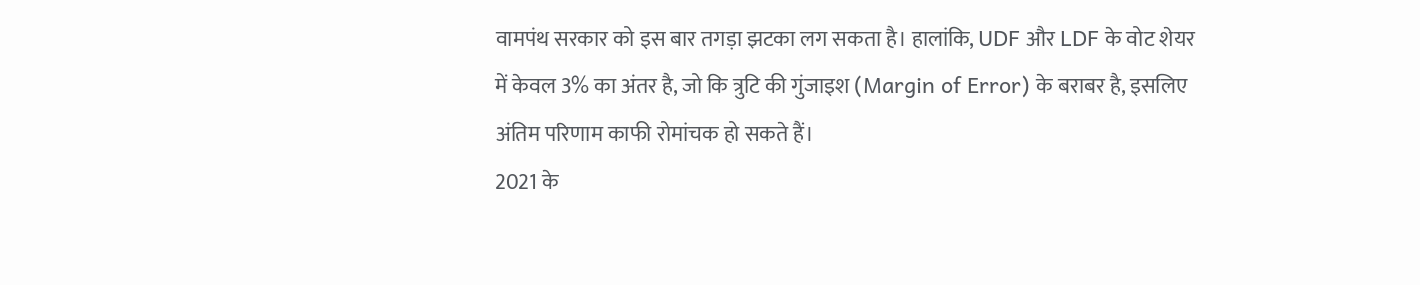वामपंथ सरकार को इस बार तगड़ा झटका लग सकता है। हालांकि, UDF और LDF के वोट शेयर में केवल 3% का अंतर है, जो कि त्रुटि की गुंजाइश (Margin of Error) के बराबर है, इसलिए अंतिम परिणाम काफी रोमांचक हो सकते हैं।
2021 के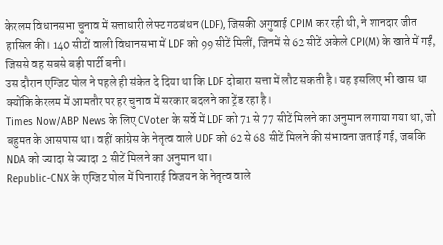केरलम विधानसभा चुनाव में सत्ताधारी लेफ्ट गठबंधन (LDF), जिसकी अगुवाई CPIM कर रही थी, ने शानदार जीत हासिल की। 140 सीटों वाली विधानसभा में LDF को 99 सीटें मिलीं, जिनमें से 62 सीटें अकेले CPI(M) के खाते में गईं, जिससे वह सबसे बड़ी पार्टी बनी।
उस दौरान एग्जिट पोल ने पहले ही संकेत दे दिया था कि LDF दोबारा सत्ता में लौट सकती है। यह इसलिए भी खास था क्योंकि केरलम में आमतौर पर हर चुनाव में सरकार बदलने का ट्रेंड रहा है।
Times Now/ABP News के लिए CVoter के सर्वे में LDF को 71 से 77 सीटें मिलने का अनुमान लगाया गया था, जो बहुमत के आसपास था। वहीं कांग्रेस के नेतृत्व वाले UDF को 62 से 68 सीटें मिलने की संभावना जताई गई, जबकि NDA को ज्यादा से ज्यादा 2 सीटें मिलने का अनुमान था।
Republic-CNX के एग्जिट पोल में पिनाराई विजयन के नेतृत्व वाले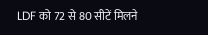LDF को 72 से 80 सीटें मिलने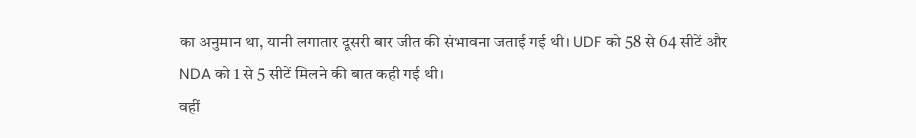का अनुमान था, यानी लगातार दूसरी बार जीत की संभावना जताई गई थी। UDF को 58 से 64 सीटें और NDA को 1 से 5 सीटें मिलने की बात कही गई थी।
वहीं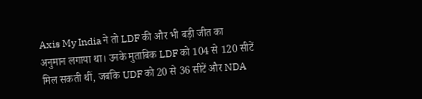Axis My India ने तो LDF की और भी बड़ी जीत का अनुमान लगाया था। उनके मुताबिक LDF को 104 से 120 सीटें मिल सकती थीं, जबकि UDF को 20 से 36 सीटें और NDA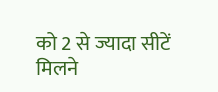को 2 से ज्यादा सीटें मिलने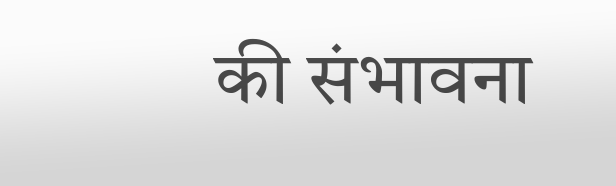की संभावना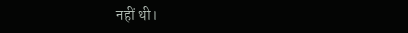नहीं थी।